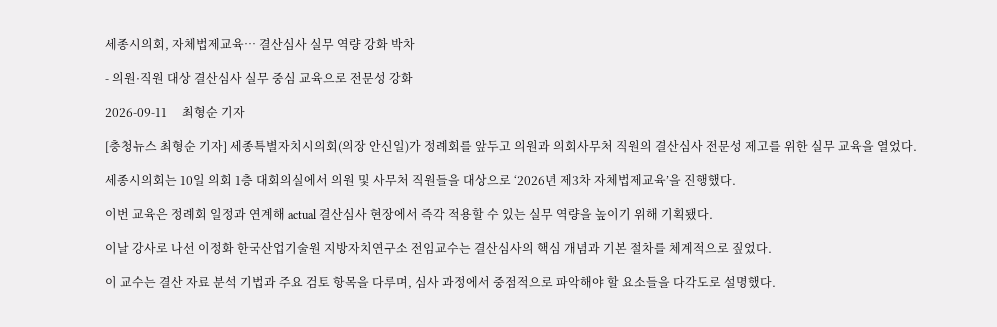세종시의회, 자체법제교육… 결산심사 실무 역량 강화 박차

- 의원·직원 대상 결산심사 실무 중심 교육으로 전문성 강화

2026-09-11     최형순 기자

[충청뉴스 최형순 기자] 세종특별자치시의회(의장 안신일)가 정례회를 앞두고 의원과 의회사무처 직원의 결산심사 전문성 제고를 위한 실무 교육을 열었다.

세종시의회는 10일 의회 1층 대회의실에서 의원 및 사무처 직원들을 대상으로 ‘2026년 제3차 자체법제교육’을 진행했다.

이번 교육은 정례회 일정과 연계해 actual 결산심사 현장에서 즉각 적용할 수 있는 실무 역량을 높이기 위해 기획됐다.

이날 강사로 나선 이정화 한국산업기술원 지방자치연구소 전임교수는 결산심사의 핵심 개념과 기본 절차를 체계적으로 짚었다.

이 교수는 결산 자료 분석 기법과 주요 검토 항목을 다루며, 심사 과정에서 중점적으로 파악해야 할 요소들을 다각도로 설명했다.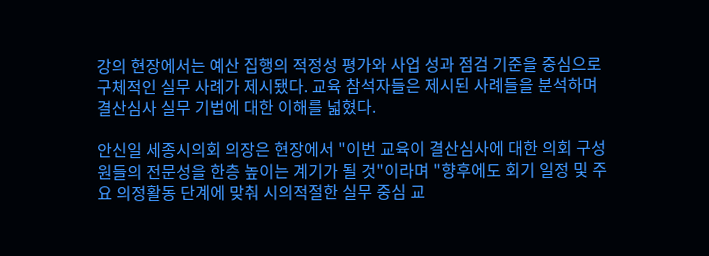강의 현장에서는 예산 집행의 적정성 평가와 사업 성과 점검 기준을 중심으로 구체적인 실무 사례가 제시됐다. 교육 참석자들은 제시된 사례들을 분석하며 결산심사 실무 기법에 대한 이해를 넓혔다.

안신일 세종시의회 의장은 현장에서 "이번 교육이 결산심사에 대한 의회 구성원들의 전문성을 한층 높이는 계기가 될 것"이라며 "향후에도 회기 일정 및 주요 의정활동 단계에 맞춰 시의적절한 실무 중심 교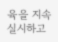육을 지속 실시하고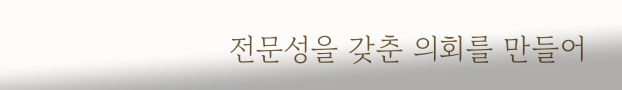전문성을 갖춘 의회를 만들어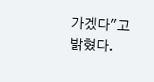가겠다"고 밝혔다.